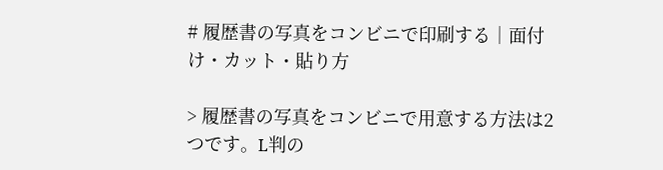# 履歴書の写真をコンビニで印刷する｜面付け・カット・貼り方

> 履歴書の写真をコンビニで用意する方法は2つです。L判の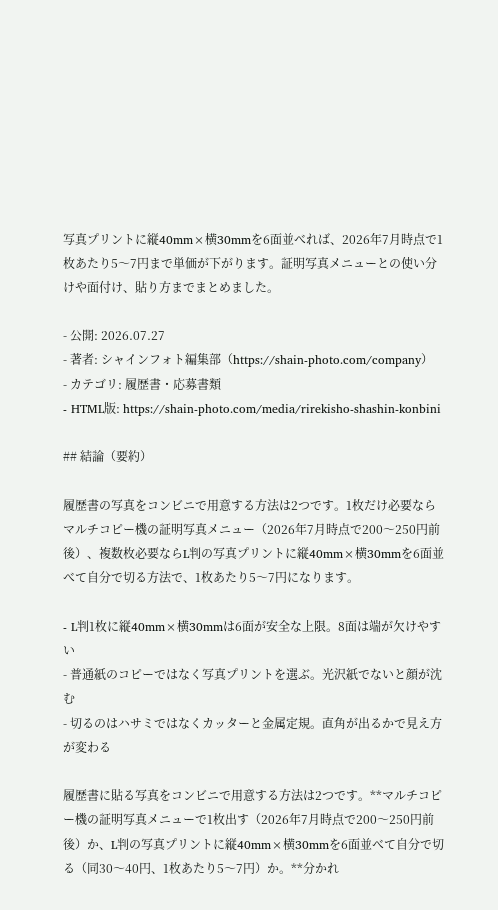写真プリントに縦40mm×横30mmを6面並べれば、2026年7月時点で1枚あたり5〜7円まで単価が下がります。証明写真メニューとの使い分けや面付け、貼り方までまとめました。

- 公開: 2026.07.27
- 著者: シャインフォト編集部（https://shain-photo.com/company）
- カテゴリ: 履歴書・応募書類
- HTML版: https://shain-photo.com/media/rirekisho-shashin-konbini

## 結論（要約）

履歴書の写真をコンビニで用意する方法は2つです。1枚だけ必要ならマルチコピー機の証明写真メニュー（2026年7月時点で200〜250円前後）、複数枚必要ならL判の写真プリントに縦40mm×横30mmを6面並べて自分で切る方法で、1枚あたり5〜7円になります。

- L判1枚に縦40mm×横30mmは6面が安全な上限。8面は端が欠けやすい
- 普通紙のコピーではなく写真プリントを選ぶ。光沢紙でないと顔が沈む
- 切るのはハサミではなくカッターと金属定規。直角が出るかで見え方が変わる

履歴書に貼る写真をコンビニで用意する方法は2つです。**マルチコピー機の証明写真メニューで1枚出す（2026年7月時点で200〜250円前後）か、L判の写真プリントに縦40mm×横30mmを6面並べて自分で切る（同30〜40円、1枚あたり5〜7円）か。**分かれ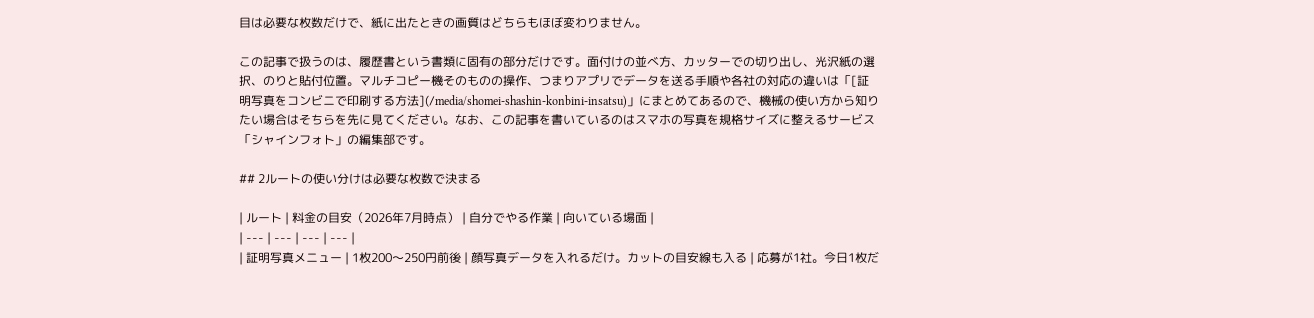目は必要な枚数だけで、紙に出たときの画質はどちらもほぼ変わりません。

この記事で扱うのは、履歴書という書類に固有の部分だけです。面付けの並べ方、カッターでの切り出し、光沢紙の選択、のりと貼付位置。マルチコピー機そのものの操作、つまりアプリでデータを送る手順や各社の対応の違いは「[証明写真をコンビニで印刷する方法](/media/shomei-shashin-konbini-insatsu)」にまとめてあるので、機械の使い方から知りたい場合はそちらを先に見てください。なお、この記事を書いているのはスマホの写真を規格サイズに整えるサービス「シャインフォト」の編集部です。

## 2ルートの使い分けは必要な枚数で決まる

| ルート | 料金の目安（2026年7月時点） | 自分でやる作業 | 向いている場面 |
| --- | --- | --- | --- |
| 証明写真メニュー | 1枚200〜250円前後 | 顔写真データを入れるだけ。カットの目安線も入る | 応募が1社。今日1枚だ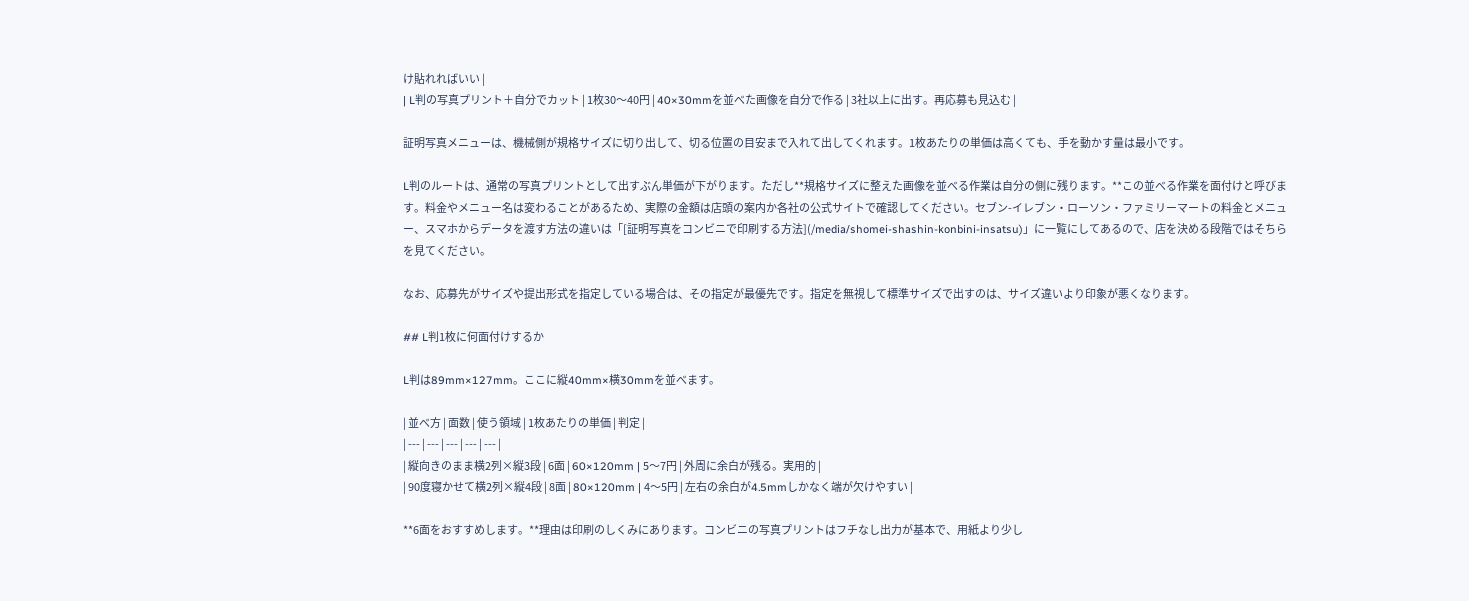け貼れればいい |
| L判の写真プリント＋自分でカット | 1枚30〜40円 | 40×30mmを並べた画像を自分で作る | 3社以上に出す。再応募も見込む |

証明写真メニューは、機械側が規格サイズに切り出して、切る位置の目安まで入れて出してくれます。1枚あたりの単価は高くても、手を動かす量は最小です。

L判のルートは、通常の写真プリントとして出すぶん単価が下がります。ただし**規格サイズに整えた画像を並べる作業は自分の側に残ります。**この並べる作業を面付けと呼びます。料金やメニュー名は変わることがあるため、実際の金額は店頭の案内か各社の公式サイトで確認してください。セブン-イレブン・ローソン・ファミリーマートの料金とメニュー、スマホからデータを渡す方法の違いは「[証明写真をコンビニで印刷する方法](/media/shomei-shashin-konbini-insatsu)」に一覧にしてあるので、店を決める段階ではそちらを見てください。

なお、応募先がサイズや提出形式を指定している場合は、その指定が最優先です。指定を無視して標準サイズで出すのは、サイズ違いより印象が悪くなります。

## L判1枚に何面付けするか

L判は89mm×127mm。ここに縦40mm×横30mmを並べます。

| 並べ方 | 面数 | 使う領域 | 1枚あたりの単価 | 判定 |
| --- | --- | --- | --- | --- |
| 縦向きのまま横2列×縦3段 | 6面 | 60×120mm | 5〜7円 | 外周に余白が残る。実用的 |
| 90度寝かせて横2列×縦4段 | 8面 | 80×120mm | 4〜5円 | 左右の余白が4.5mmしかなく端が欠けやすい |

**6面をおすすめします。**理由は印刷のしくみにあります。コンビニの写真プリントはフチなし出力が基本で、用紙より少し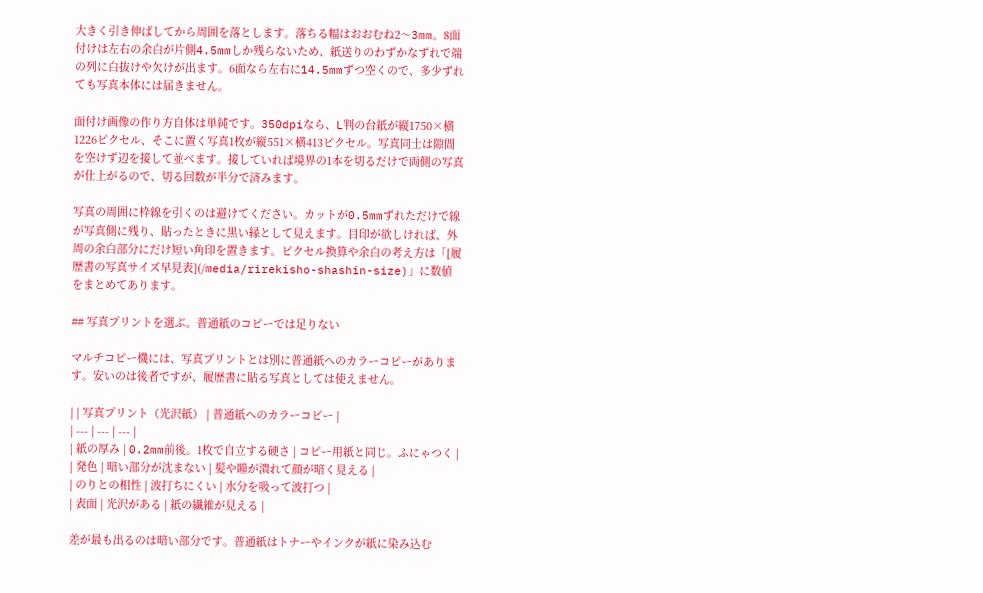大きく引き伸ばしてから周囲を落とします。落ちる幅はおおむね2〜3mm。8面付けは左右の余白が片側4.5mmしか残らないため、紙送りのわずかなずれで端の列に白抜けや欠けが出ます。6面なら左右に14.5mmずつ空くので、多少ずれても写真本体には届きません。

面付け画像の作り方自体は単純です。350dpiなら、L判の台紙が縦1750×横1226ピクセル、そこに置く写真1枚が縦551×横413ピクセル。写真同士は隙間を空けず辺を接して並べます。接していれば境界の1本を切るだけで両側の写真が仕上がるので、切る回数が半分で済みます。

写真の周囲に枠線を引くのは避けてください。カットが0.5mmずれただけで線が写真側に残り、貼ったときに黒い縁として見えます。目印が欲しければ、外周の余白部分にだけ短い角印を置きます。ピクセル換算や余白の考え方は「[履歴書の写真サイズ早見表](/media/rirekisho-shashin-size)」に数値をまとめてあります。

## 写真プリントを選ぶ。普通紙のコピーでは足りない

マルチコピー機には、写真プリントとは別に普通紙へのカラーコピーがあります。安いのは後者ですが、履歴書に貼る写真としては使えません。

| | 写真プリント（光沢紙） | 普通紙へのカラーコピー |
| --- | --- | --- |
| 紙の厚み | 0.2mm前後。1枚で自立する硬さ | コピー用紙と同じ。ふにゃつく |
| 発色 | 暗い部分が沈まない | 髪や瞳が潰れて顔が暗く見える |
| のりとの相性 | 波打ちにくい | 水分を吸って波打つ |
| 表面 | 光沢がある | 紙の繊維が見える |

差が最も出るのは暗い部分です。普通紙はトナーやインクが紙に染み込む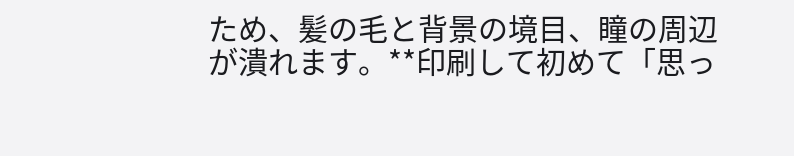ため、髪の毛と背景の境目、瞳の周辺が潰れます。**印刷して初めて「思っ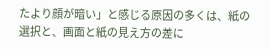たより顔が暗い」と感じる原因の多くは、紙の選択と、画面と紙の見え方の差に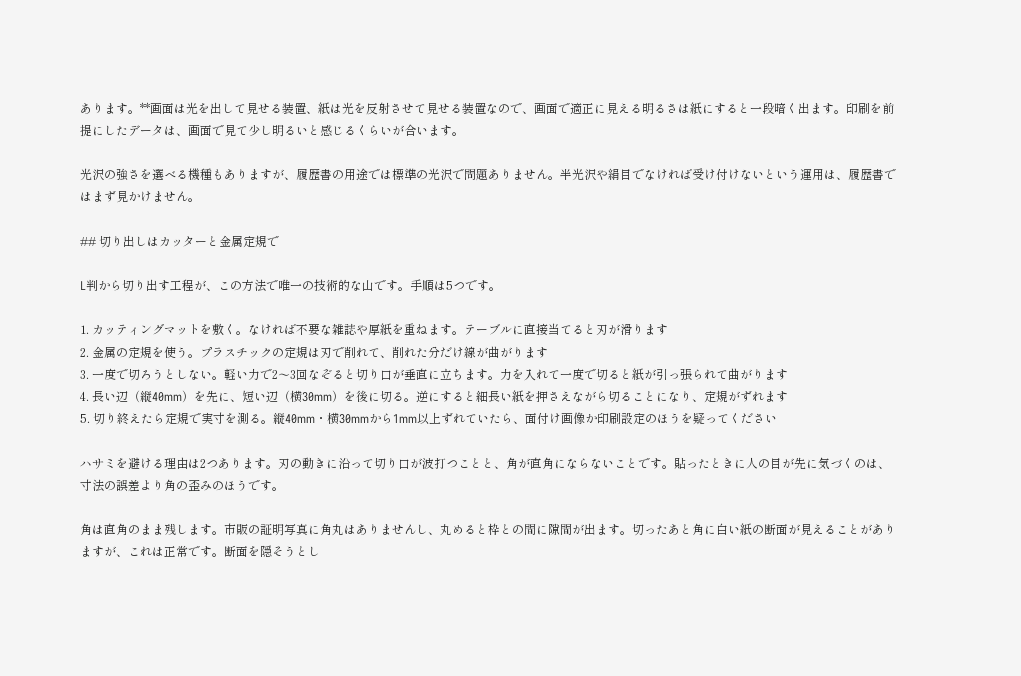あります。**画面は光を出して見せる装置、紙は光を反射させて見せる装置なので、画面で適正に見える明るさは紙にすると一段暗く出ます。印刷を前提にしたデータは、画面で見て少し明るいと感じるくらいが合います。

光沢の強さを選べる機種もありますが、履歴書の用途では標準の光沢で問題ありません。半光沢や絹目でなければ受け付けないという運用は、履歴書ではまず見かけません。

## 切り出しはカッターと金属定規で

L判から切り出す工程が、この方法で唯一の技術的な山です。手順は5つです。

1. カッティングマットを敷く。なければ不要な雑誌や厚紙を重ねます。テーブルに直接当てると刃が滑ります
2. 金属の定規を使う。プラスチックの定規は刃で削れて、削れた分だけ線が曲がります
3. 一度で切ろうとしない。軽い力で2〜3回なぞると切り口が垂直に立ちます。力を入れて一度で切ると紙が引っ張られて曲がります
4. 長い辺（縦40mm）を先に、短い辺（横30mm）を後に切る。逆にすると細長い紙を押さえながら切ることになり、定規がずれます
5. 切り終えたら定規で実寸を測る。縦40mm・横30mmから1mm以上ずれていたら、面付け画像か印刷設定のほうを疑ってください

ハサミを避ける理由は2つあります。刃の動きに沿って切り口が波打つことと、角が直角にならないことです。貼ったときに人の目が先に気づくのは、寸法の誤差より角の歪みのほうです。

角は直角のまま残します。市販の証明写真に角丸はありませんし、丸めると枠との間に隙間が出ます。切ったあと角に白い紙の断面が見えることがありますが、これは正常です。断面を隠そうとし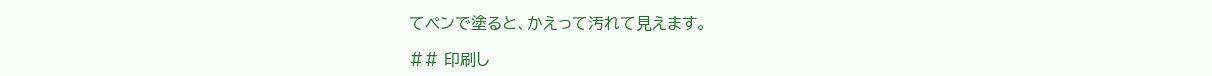てペンで塗ると、かえって汚れて見えます。

## 印刷し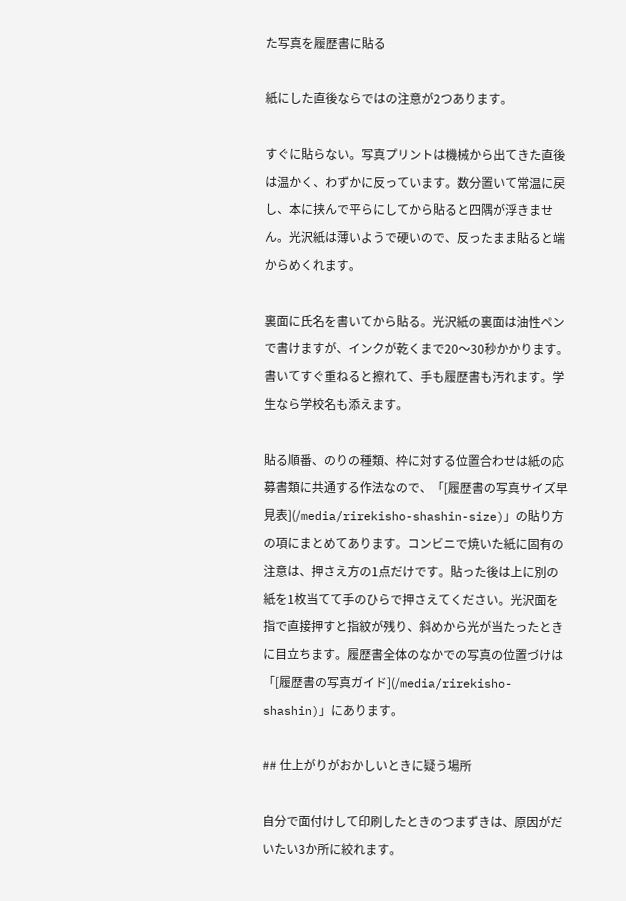た写真を履歴書に貼る

紙にした直後ならではの注意が2つあります。

すぐに貼らない。写真プリントは機械から出てきた直後は温かく、わずかに反っています。数分置いて常温に戻し、本に挟んで平らにしてから貼ると四隅が浮きません。光沢紙は薄いようで硬いので、反ったまま貼ると端からめくれます。

裏面に氏名を書いてから貼る。光沢紙の裏面は油性ペンで書けますが、インクが乾くまで20〜30秒かかります。書いてすぐ重ねると擦れて、手も履歴書も汚れます。学生なら学校名も添えます。

貼る順番、のりの種類、枠に対する位置合わせは紙の応募書類に共通する作法なので、「[履歴書の写真サイズ早見表](/media/rirekisho-shashin-size)」の貼り方の項にまとめてあります。コンビニで焼いた紙に固有の注意は、押さえ方の1点だけです。貼った後は上に別の紙を1枚当てて手のひらで押さえてください。光沢面を指で直接押すと指紋が残り、斜めから光が当たったときに目立ちます。履歴書全体のなかでの写真の位置づけは「[履歴書の写真ガイド](/media/rirekisho-shashin)」にあります。

## 仕上がりがおかしいときに疑う場所

自分で面付けして印刷したときのつまずきは、原因がだいたい3か所に絞れます。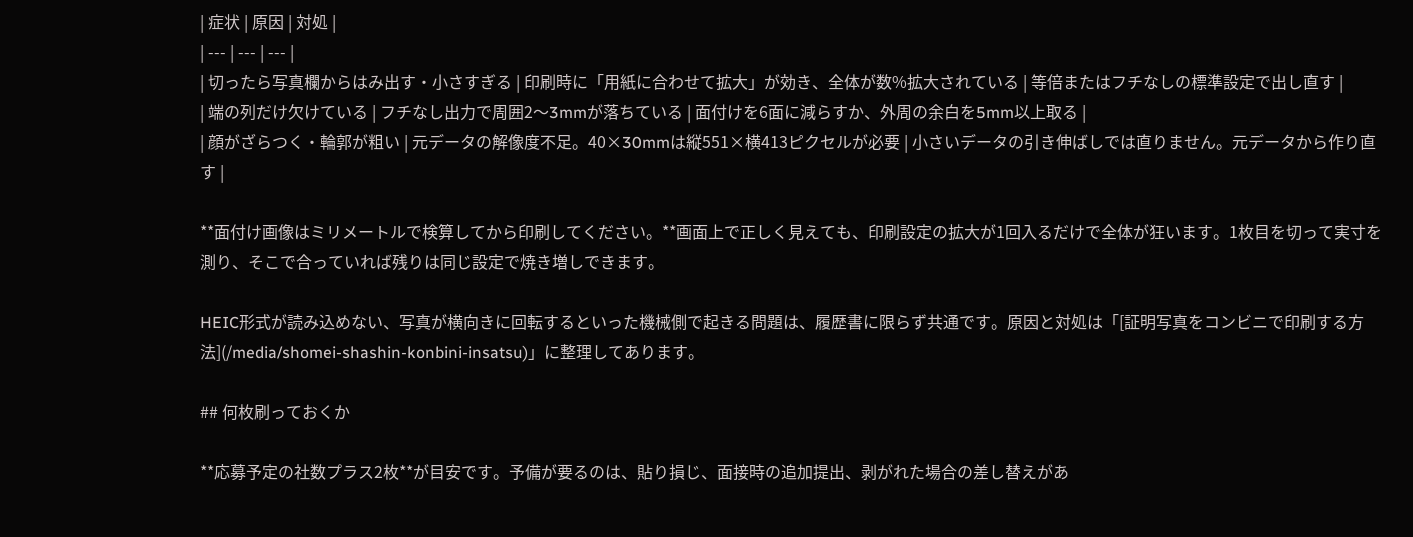| 症状 | 原因 | 対処 |
| --- | --- | --- |
| 切ったら写真欄からはみ出す・小さすぎる | 印刷時に「用紙に合わせて拡大」が効き、全体が数%拡大されている | 等倍またはフチなしの標準設定で出し直す |
| 端の列だけ欠けている | フチなし出力で周囲2〜3mmが落ちている | 面付けを6面に減らすか、外周の余白を5mm以上取る |
| 顔がざらつく・輪郭が粗い | 元データの解像度不足。40×30mmは縦551×横413ピクセルが必要 | 小さいデータの引き伸ばしでは直りません。元データから作り直す |

**面付け画像はミリメートルで検算してから印刷してください。**画面上で正しく見えても、印刷設定の拡大が1回入るだけで全体が狂います。1枚目を切って実寸を測り、そこで合っていれば残りは同じ設定で焼き増しできます。

HEIC形式が読み込めない、写真が横向きに回転するといった機械側で起きる問題は、履歴書に限らず共通です。原因と対処は「[証明写真をコンビニで印刷する方法](/media/shomei-shashin-konbini-insatsu)」に整理してあります。

## 何枚刷っておくか

**応募予定の社数プラス2枚**が目安です。予備が要るのは、貼り損じ、面接時の追加提出、剥がれた場合の差し替えがあ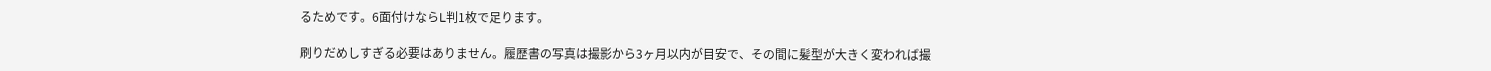るためです。6面付けならL判1枚で足ります。

刷りだめしすぎる必要はありません。履歴書の写真は撮影から3ヶ月以内が目安で、その間に髪型が大きく変われば撮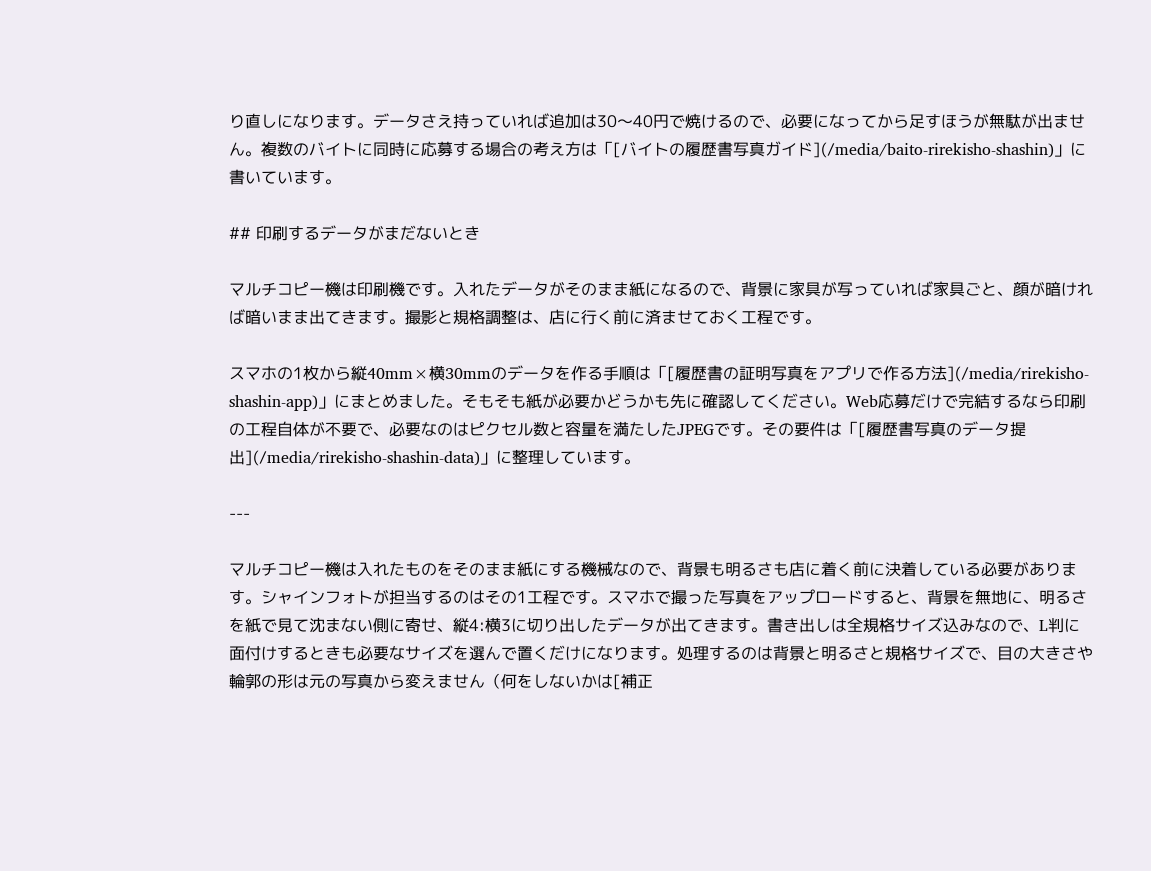り直しになります。データさえ持っていれば追加は30〜40円で焼けるので、必要になってから足すほうが無駄が出ません。複数のバイトに同時に応募する場合の考え方は「[バイトの履歴書写真ガイド](/media/baito-rirekisho-shashin)」に書いています。

## 印刷するデータがまだないとき

マルチコピー機は印刷機です。入れたデータがそのまま紙になるので、背景に家具が写っていれば家具ごと、顔が暗ければ暗いまま出てきます。撮影と規格調整は、店に行く前に済ませておく工程です。

スマホの1枚から縦40mm×横30mmのデータを作る手順は「[履歴書の証明写真をアプリで作る方法](/media/rirekisho-shashin-app)」にまとめました。そもそも紙が必要かどうかも先に確認してください。Web応募だけで完結するなら印刷の工程自体が不要で、必要なのはピクセル数と容量を満たしたJPEGです。その要件は「[履歴書写真のデータ提出](/media/rirekisho-shashin-data)」に整理しています。

---

マルチコピー機は入れたものをそのまま紙にする機械なので、背景も明るさも店に着く前に決着している必要があります。シャインフォトが担当するのはその1工程です。スマホで撮った写真をアップロードすると、背景を無地に、明るさを紙で見て沈まない側に寄せ、縦4:横3に切り出したデータが出てきます。書き出しは全規格サイズ込みなので、L判に面付けするときも必要なサイズを選んで置くだけになります。処理するのは背景と明るさと規格サイズで、目の大きさや輪郭の形は元の写真から変えません（何をしないかは[補正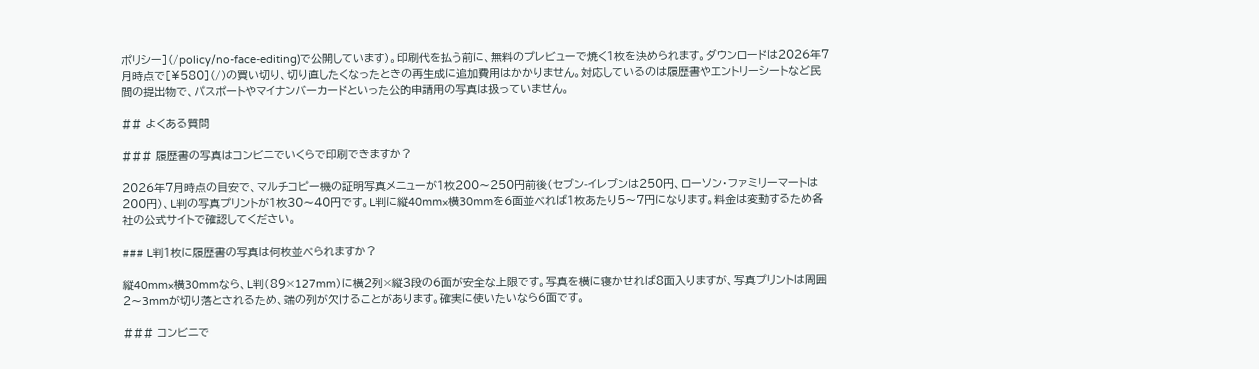ポリシー](/policy/no-face-editing)で公開しています）。印刷代を払う前に、無料のプレビューで焼く1枚を決められます。ダウンロードは2026年7月時点で[¥580](/)の買い切り、切り直したくなったときの再生成に追加費用はかかりません。対応しているのは履歴書やエントリーシートなど民間の提出物で、パスポートやマイナンバーカードといった公的申請用の写真は扱っていません。

## よくある質問

### 履歴書の写真はコンビニでいくらで印刷できますか？

2026年7月時点の目安で、マルチコピー機の証明写真メニューが1枚200〜250円前後（セブン-イレブンは250円、ローソン・ファミリーマートは200円）、L判の写真プリントが1枚30〜40円です。L判に縦40mm×横30mmを6面並べれば1枚あたり5〜7円になります。料金は変動するため各社の公式サイトで確認してください。

### L判1枚に履歴書の写真は何枚並べられますか？

縦40mm×横30mmなら、L判（89×127mm）に横2列×縦3段の6面が安全な上限です。写真を横に寝かせれば8面入りますが、写真プリントは周囲2〜3mmが切り落とされるため、端の列が欠けることがあります。確実に使いたいなら6面です。

### コンビニで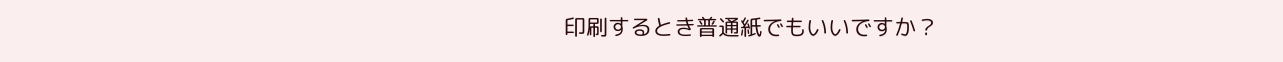印刷するとき普通紙でもいいですか？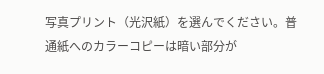写真プリント（光沢紙）を選んでください。普通紙へのカラーコピーは暗い部分が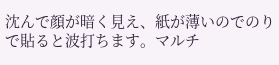沈んで顔が暗く見え、紙が薄いのでのりで貼ると波打ちます。マルチ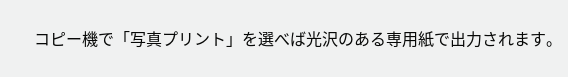コピー機で「写真プリント」を選べば光沢のある専用紙で出力されます。